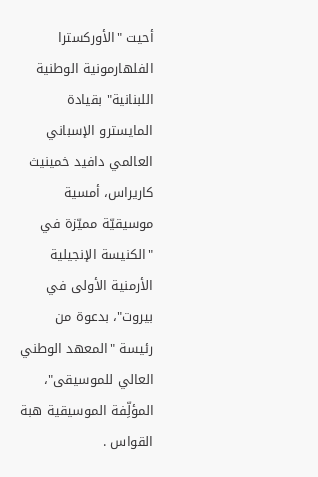أحيت "الأوركسترا الفلهارمونية الوطنية اللبنانية" بقيادة المايسترو الإسباني العالمي دافيد خمينيث كاريراس، أمسية موسيقيّة مميّزة في "الكنيسة الإنجيلية الأرمنية الأولى في بيروت"، بدعوة من رئيسة "المعهد الوطني العالي للموسيقى"، المؤلِّفة الموسيقية هبة القواس .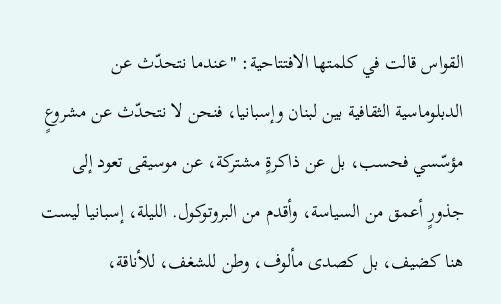القواس قالت في كلمتها الافتتاحية: "عندما نتحدّث عن الدبلوماسية الثقافية بين لبنان وإسبانيا، فنحن لا نتحدّث عن مشروعٍ مؤسّسي فحسب، بل عن ذاكرةٍ مشتركة، عن موسيقى تعود إلى جذورٍ أعمق من السياسة، وأقدم من البروتوكول. الليلة، إسبانيا ليست هنا كضيف، بل كصدى مألوف، وطن للشغف، للأناقة،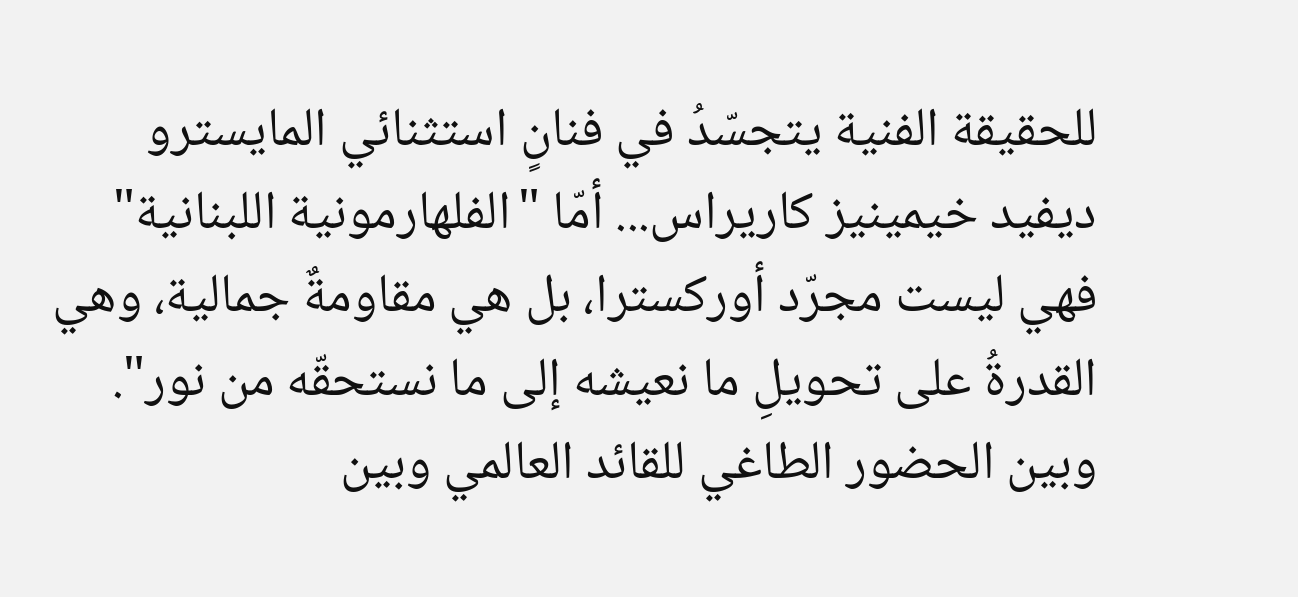للحقيقة الفنية يتجسّدُ في فنانٍ استثنائي المايسترو ديفيد خيمينيز كاريراس... أمّا "الفلهارمونية اللبنانية" فهي ليست مجرّد أوركسترا، بل هي مقاومةٌ جمالية، وهي القدرةُ على تحويلِ ما نعيشه إلى ما نستحقّه من نور".
وبين الحضور الطاغي للقائد العالمي وبين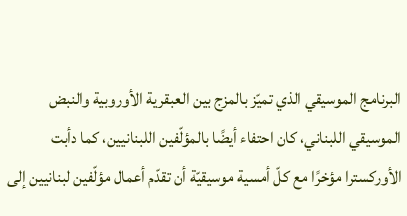البرنامج الموسيقي الذي تميّز بالمزج بين العبقرية الأوروبية والنبض الموسيقي اللبناني، كان احتفاء أيضًا بالمؤلّفين اللبنانيين، كما دأبت الأوركسترا مؤخرًا مع كلّ أمسية موسيقيّة أن تقدّم أعمال مؤلّفين لبنانيين إلى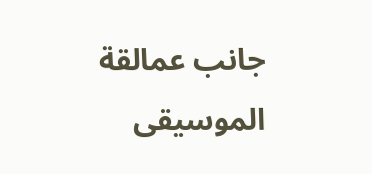جانب عمالقة الموسيقى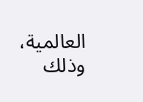العالمية، وذلك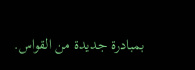بمبادرة جديدة من القواس.